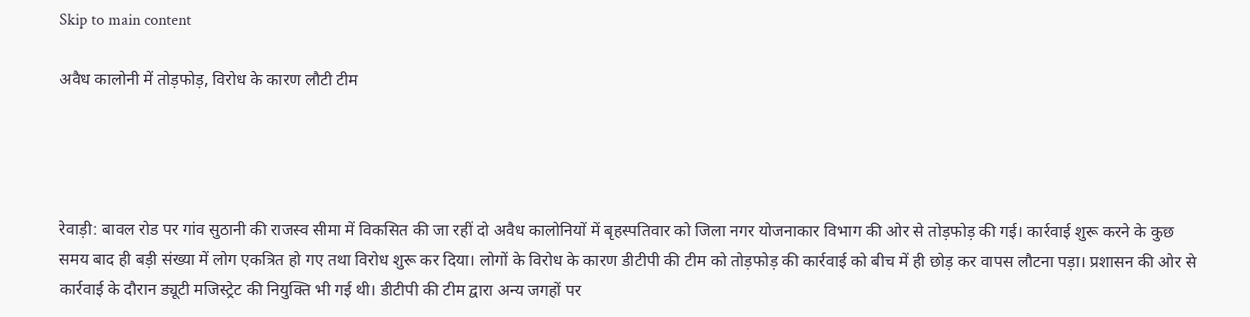Skip to main content

अवैध कालोनी में तोड़फोड़, विरोध के कारण लौटी टीम




रेवाड़ी: बावल रोड पर गांव सुठानी की राजस्व सीमा में विकसित की जा रहीं दो अवैध कालोनियों में बृहस्पतिवार को जिला नगर योजनाकार विभाग की ओर से तोड़फोड़ की गई। कार्रवाई शुरू करने के कुछ समय बाद ही बड़ी संख्या में लोग एकत्रित हो गए तथा विरोध शुरू कर दिया। लोगों के विरोध के कारण डीटीपी की टीम को तोड़फोड़ की कार्रवाई को बीच में ही छोड़ कर वापस लौटना पड़ा। प्रशासन की ओर से कार्रवाई के दौरान ड्यूटी मजिस्ट्रेट की नियुक्ति भी गई थी। डीटीपी की टीम द्वारा अन्य जगहों पर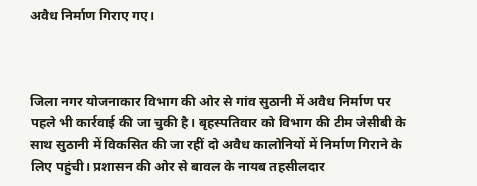अवैध निर्माण गिराए गए।



जिला नगर योजनाकार विभाग की ओर से गांव सुठानी में अवैध निर्माण पर पहले भी कार्रवाई की जा चुकी है। बृहस्पतिवार को विभाग की टीम जेसीबी के साथ सुठानी में विकसित की जा रहीं दो अवैध कालोनियों में निर्माण गिराने के लिए पहुंची। प्रशासन की ओर से बावल के नायब तहसीलदार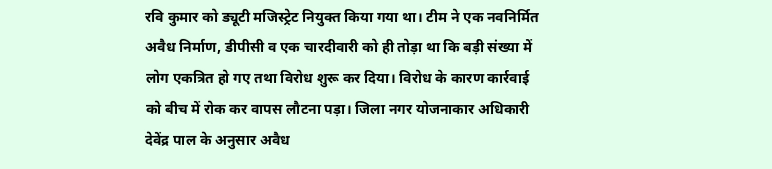रवि कुमार को ड्यूटी मजिस्ट्रेट नियुक्त किया गया था। टीम ने एक नवनिर्मित अवैध निर्माण, डीपीसी व एक चारदीवारी को ही तोड़ा था कि बड़ी संख्या में लोग एकत्रित हो गए तथा विरोध शुरू कर दिया। विरोध के कारण कार्रवाई को बीच में रोक कर वापस लौटना पड़ा। जिला नगर योजनाकार अधिकारी देवेंद्र पाल के अनुसार अवैध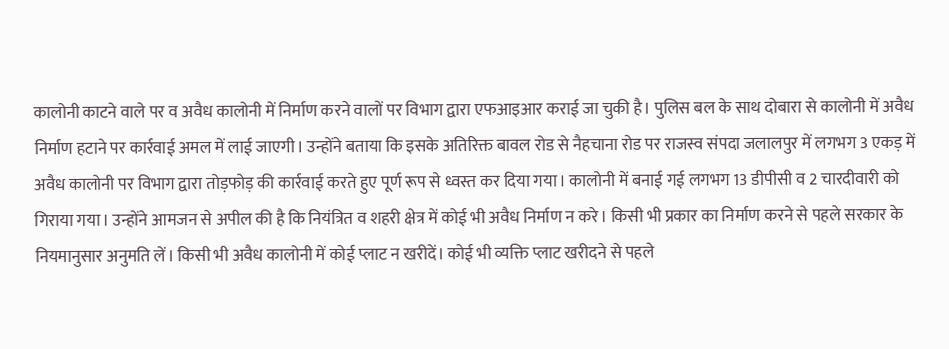कालोनी काटने वाले पर व अवैध कालोनी में निर्माण करने वालों पर विभाग द्वारा एफआइआर कराई जा चुकी है। पुलिस बल के साथ दोबारा से कालोनी में अवैध निर्माण हटाने पर कार्रवाई अमल में लाई जाएगी। उन्होंने बताया कि इसके अतिरिक्त बावल रोड से नैहचाना रोड पर राजस्व संपदा जलालपुर में लगभग 3 एकड़ में अवैध कालोनी पर विभाग द्वारा तोड़फोड़ की कार्रवाई करते हुए पूर्ण रूप से ध्वस्त कर दिया गया। कालोनी में बनाई गई लगभग 13 डीपीसी व 2 चारदीवारी को गिराया गया। उन्होंने आमजन से अपील की है कि नियंत्रित व शहरी क्षेत्र में कोई भी अवैध निर्माण न करे। किसी भी प्रकार का निर्माण करने से पहले सरकार के नियमानुसार अनुमति लें। किसी भी अवैध कालोनी में कोई प्लाट न खरीदें। कोई भी व्यक्ति प्लाट खरीदने से पहले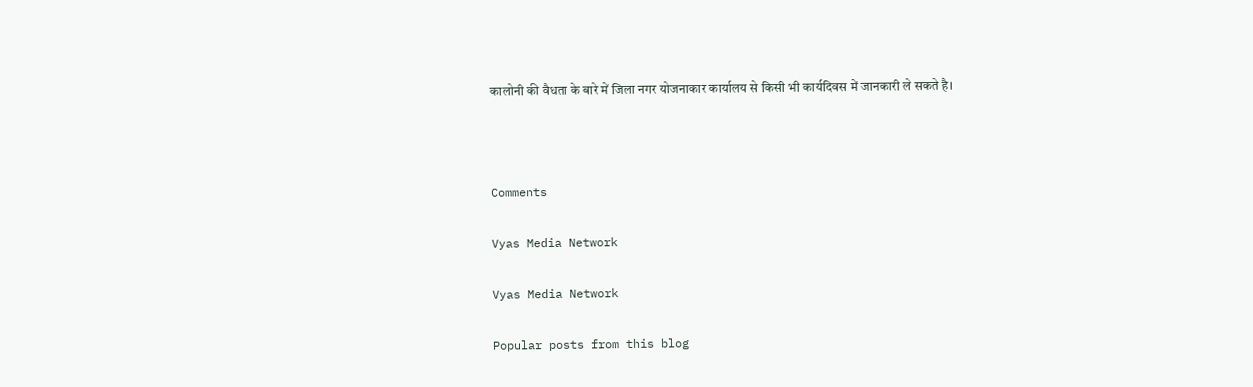कालोनी की वैधता के बारे में जिला नगर योजनाकार कार्यालय से किसी भी कार्यदिवस में जानकारी ले सकते है।



Comments

Vyas Media Network

Vyas Media Network

Popular posts from this blog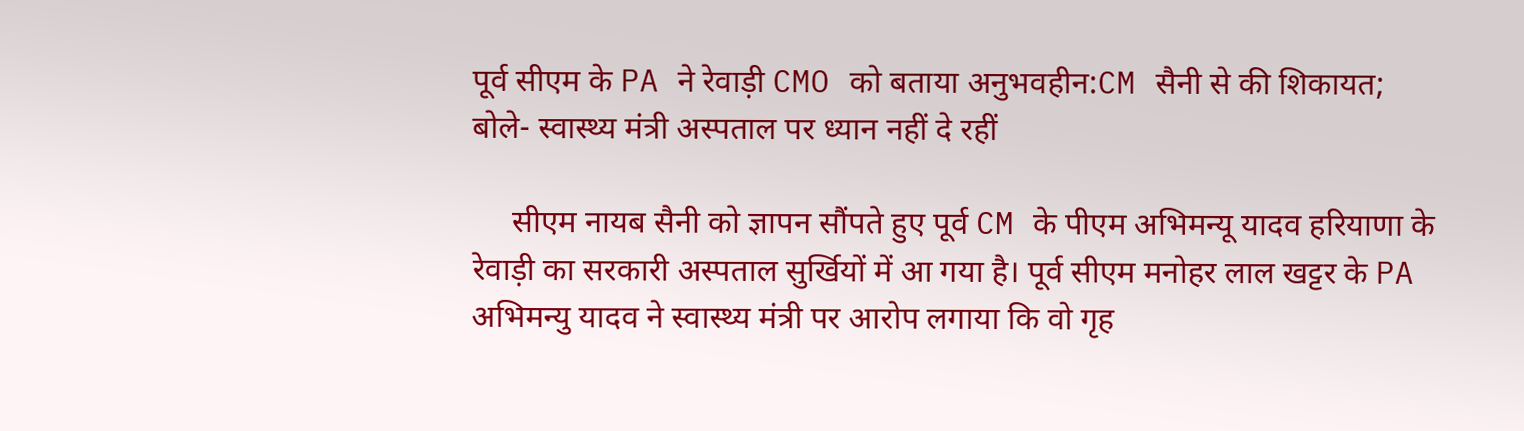पूर्व सीएम के PA ने रेवाड़ी CMO को बताया अनुभवहीन:CM सैनी से की शिकायत; बोले- स्वास्थ्य मंत्री अस्पताल पर ध्यान नहीं दे रहीं

     सीएम नायब सैनी को ज्ञापन सौंपते हुए पूर्व CM के पीएम अभिमन्यू यादव हरियाणा के रेवाड़ी का सरकारी अस्पताल सुर्खियों में आ गया है। पूर्व सीएम मनोहर लाल खट्टर के PA अभिमन्यु यादव ने स्वास्थ्य मंत्री पर आरोप लगाया कि वो गृह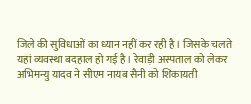जिले की सुविधाओं का ध्यान नहीं कर रही है। जिसके चलते यहां व्यवस्था बदहाल हो गई है। रेवाड़ी अस्पताल को लेकर अभिमन्यु यादव ने सीएम नायब सैनी को शिकायती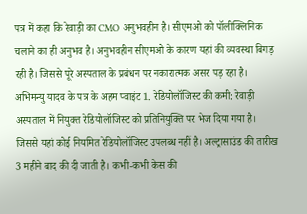पत्र में कहा कि रेवाड़ी का CMO अनुभवहीन है। सीएमओ को पॉलीक्लिनिक चलाने का ही अनुभव है। अनुभवहीन सीएमओ के कारण यहां की व्यवस्था बिगड़ रही है। जिससे पूरे अस्पताल के प्रबंधन पर नकारात्मक असर पड़ रहा है। अभिमन्यु यादव के पत्र के अहम प्वाइंट 1. रेडियोलॉजिस्ट की कमी: रेवाड़ी अस्पताल में नियुक्त रेडियोलॉजिस्ट को प्रतिनियुक्ति पर भेज दिया गया है। जिससे यहां कोई नियमित रेडियोलॉजिस्ट उपलब्ध नहीं है। अल्ट्रासाउंड की तारीख 3 महीने बाद की दी जाती है। कभी-कभी केस की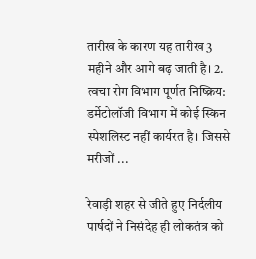तारीख के कारण यह तारीख 3 महीने और आगे बढ़ जाती है। 2. त्वचा रोग विभाग पूर्णत निष्क्रिय: डर्मेटोलॉजी विभाग में कोई स्किन स्पेशलिस्ट नहीं कार्यरत है। जिससे मरीजों ...

रेवाड़ी शहर से जीते हुए निर्दलीय पार्षदों ने निसंदेह ही लोकतंत्र को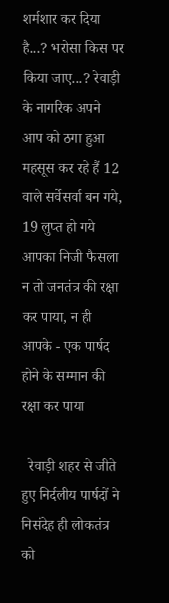शर्मशार कर दिया है...? भरोसा किस पर किया जाए...? रेवाड़ी के नागरिक अपने आप को ठगा हुआ महसूस कर रहे हैं 12 वाले सर्वेसर्वा बन गये, 19 लुप्त हो गये आपका निजी फैसला न तो जनतंत्र की रक्षा कर पाया, न ही आपके - एक पार्षद होने के सम्मान की रक्षा कर पाया

  रेवाड़ी शहर से जीते हुए निर्दलीय पार्षदों ने निसंदेह ही लोकतंत्र को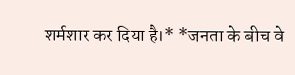शर्मशार कर दिया है।* *जनता के बीच वे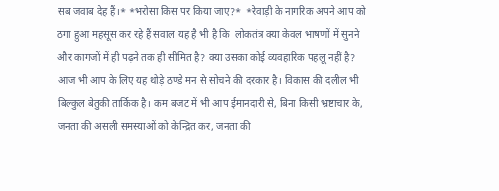सब जवाब देह हैं।* *भरोसा किस पर किया जाए?*  *रेवाड़ी के नागरिक अपने आप को ठगा हुआ महसूस कर रहे हैं सवाल यह है भी है कि  लोकतंत्र क्या केवल भाषणों में सुनने और कागजों में ही पढ़ने तक ही सीमित है? क्या उसका कोई व्यवहारिक पहलू नहीं है? आज भी आप के लिए यह थोड़े ठण्डे मन से सोचने की दरकार है। विकास की दलील भी बिल्कुल बेतुकी तार्किक है। कम बजट में भी आप ईमानदारी से, बिना किसी भ्रष्टाचार के, जनता की असली समस्याओं को केन्द्रित कर, जनता की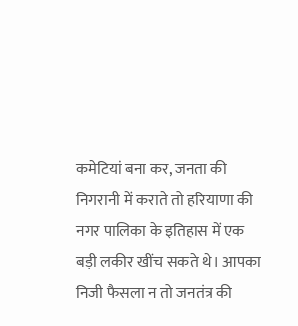कमेटियां बना कर, जनता की निगरानी में कराते तो हरियाणा की नगर पालिका के इतिहास में एक बड़ी लकीर खींच सकते थे। आपका निजी फैसला न तो जनतंत्र की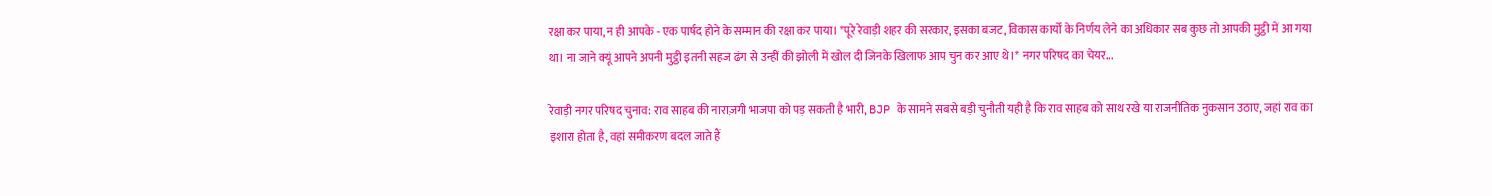रक्षा कर पाया, न ही आपके - एक पार्षद होने के सम्मान की रक्षा कर पाया। *पूरे रेवाड़ी शहर की सरकार, इसका बजट, विकास कार्यों के निर्णय लेने का अधिकार सब कुछ तो आपकी मुट्ठी में आ गया था। ना जाने क्यूं आपने अपनी मुट्ठी इतनी सहज ढंग से उन्हीं की झोली में खोल दी जिनके खिलाफ आप चुन कर आए थे।* नगर परिषद का चेयर...

रेवाड़ी नगर परिषद चुनाव: राव साहब की नाराज़गी भाजपा को पड़ सकती है भारी, BJP के सामने सबसे बड़ी चुनौती यही है कि राव साहब को साथ रखे या राजनीतिक नुकसान उठाए, जहां राव का इशारा होता है, वहां समीकरण बदल जाते हैं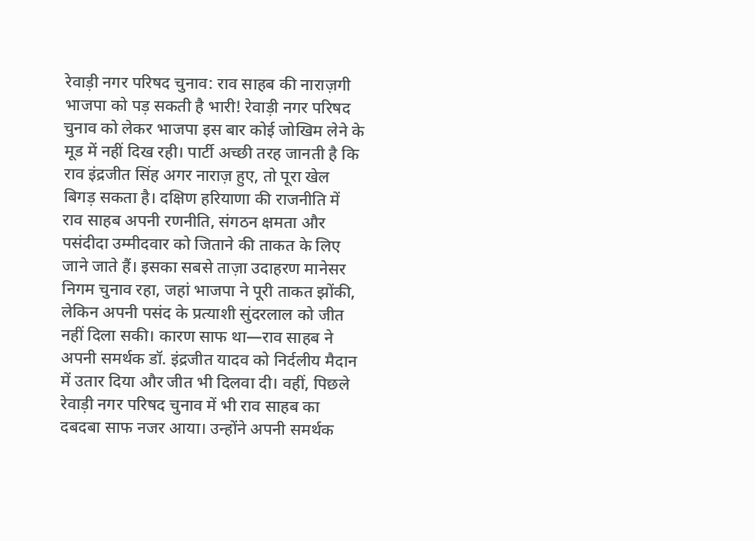रेवाड़ी नगर परिषद चुनाव: राव साहब की नाराज़गी भाजपा को पड़ सकती है भारी! रेवाड़ी नगर परिषद चुनाव को लेकर भाजपा इस बार कोई जोखिम लेने के मूड में नहीं दिख रही। पार्टी अच्छी तरह जानती है कि राव इंद्रजीत सिंह अगर नाराज़ हुए, तो पूरा खेल बिगड़ सकता है। दक्षिण हरियाणा की राजनीति में राव साहब अपनी रणनीति, संगठन क्षमता और पसंदीदा उम्मीदवार को जिताने की ताकत के लिए जाने जाते हैं। इसका सबसे ताज़ा उदाहरण मानेसर निगम चुनाव रहा, जहां भाजपा ने पूरी ताकत झोंकी, लेकिन अपनी पसंद के प्रत्याशी सुंदरलाल को जीत नहीं दिला सकी। कारण साफ था—राव साहब ने अपनी समर्थक डॉ. इंद्रजीत यादव को निर्दलीय मैदान में उतार दिया और जीत भी दिलवा दी। वहीं, पिछले रेवाड़ी नगर परिषद चुनाव में भी राव साहब का दबदबा साफ नजर आया। उन्होंने अपनी समर्थक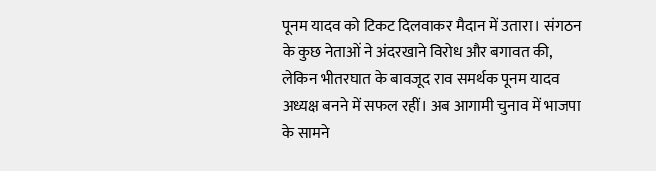पूनम यादव को टिकट दिलवाकर मैदान में उतारा। संगठन के कुछ नेताओं ने अंदरखाने विरोध और बगावत की, लेकिन भीतरघात के बावजूद राव समर्थक पूनम यादव अध्यक्ष बनने में सफल रहीं। अब आगामी चुनाव में भाजपा के सामने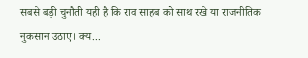सबसे बड़ी चुनौती यही है कि राव साहब को साथ रखे या राजनीतिक नुकसान उठाए। क्य...